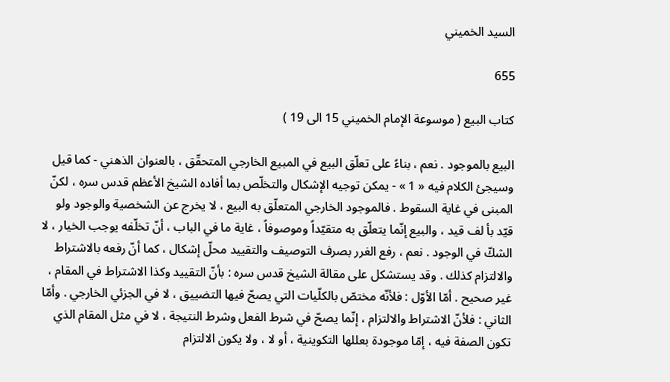السيد الخميني

655

كتاب البيع ( موسوعة الإمام الخميني 15 الى 19 )

البيع بالموجود . نعم ، بناءً على تعلّق البيع في المبيع الخارجي المتحقّق ، بالعنوان الذهني - كما قيل وسيجئ الكلام فيه « 1 » - يمكن توجيه الإشكال والتخلّص بما أفاده الشيخ الأعظم قدس سره ، لكنّ المبنى في غاية السقوط . فالموجود الخارجي المتعلّق به البيع ، لا يخرج عن الشخصية والوجود ولو قيّد بأ لف قيد ، والبيع إنّما يتعلّق به متقيّداً وموصوفاً ، غاية ما في الباب ، أنّ تخلّفه يوجب الخيار ، لا الشكّ في الوجود . نعم ، رفع الغرر بصرف التوصيف والتقييد محلّ إشكال ، كما أنّ رفعه بالاشتراط والالتزام كذلك . وقد يستشكل على مقالة الشيخ قدس سره : بأنّ التقييد وكذا الاشتراط في المقام ، غير صحيح . أمّا الأوّل : فلأنّه مختصّ بالكلّيات التي يصحّ فيها التضييق ، لا في الجزئي الخارجي . وأمّا الثاني : فلأنّ الاشتراط والالتزام ، إنّما يصحّ في شرط الفعل وشرط النتيجة ، لا في مثل المقام الذي تكون الصفة فيه ، إمّا موجودة بعللها التكوينية ، أو لا ، ولا يكون الالتزام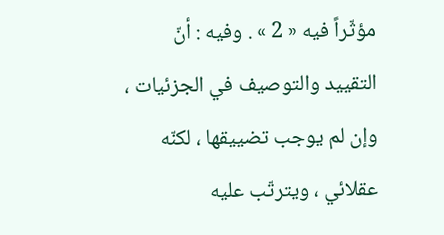مؤثّراً فيه « 2 » . وفيه : أنّ التقييد والتوصيف في الجزئيات ، وإن لم يوجب تضييقها ، لكنّه عقلائي ، ويترتّب عليه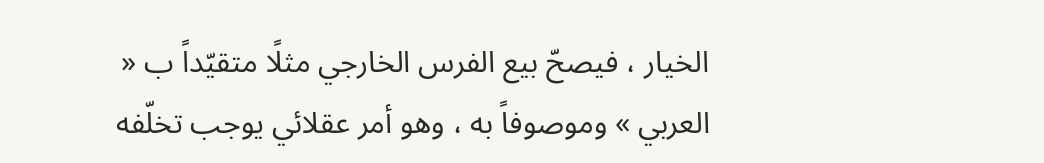الخيار ، فيصحّ بيع الفرس الخارجي مثلًا متقيّداً ب « العربي » وموصوفاً به ، وهو أمر عقلائي يوجب تخلّفه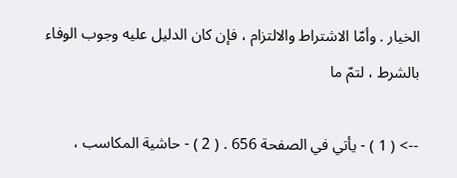الخيار . وأمّا الاشتراط والالتزام ، فإن كان الدليل عليه وجوب الوفاء بالشرط ، لتمّ ما

--> ( 1 ) - يأتي في الصفحة 656 . ( 2 ) - حاشية المكاسب ،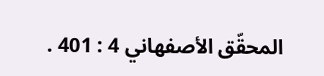المحقّق الأصفهاني 4 : 401 .